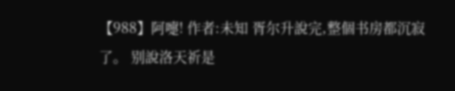【988】阿嚏! 作者:未知 胥尔升說完,整個书房都沉寂了。 别說洛天祈是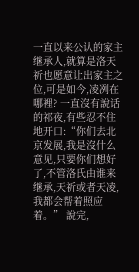一直以来公认的家主继承人,就算是洛天祈也愿意让出家主之位,可是如今,凌冽在哪裡? 一直沒有說话的祁夜,有些忍不住地开口:“你们去北京发展,我是沒什么意见,只要你们想好了,不管洛氏由谁来继承,天祈或者天凌,我都会帮着照应着。” 說完,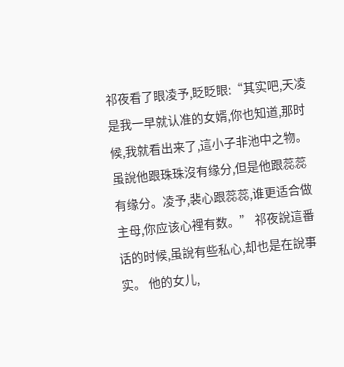祁夜看了眼凌予,眨眨眼:“其实吧,天凌是我一早就认准的女婿,你也知道,那时候,我就看出来了,這小子非池中之物。虽說他跟珠珠沒有缘分,但是他跟蕊蕊有缘分。凌予,裴心跟蕊蕊,谁更适合做主母,你应该心裡有数。” 祁夜說這番话的时候,虽說有些私心,却也是在說事实。 他的女儿,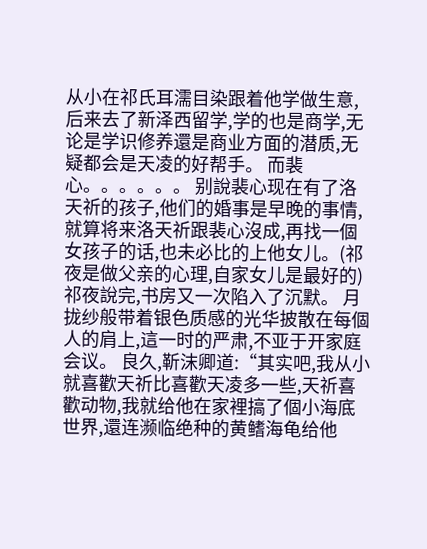从小在祁氏耳濡目染跟着他学做生意,后来去了新泽西留学,学的也是商学,无论是学识修养還是商业方面的潜质,无疑都会是天凌的好帮手。 而裴心。。。。。。 别說裴心现在有了洛天祈的孩子,他们的婚事是早晚的事情,就算将来洛天祈跟裴心沒成,再找一個女孩子的话,也未必比的上他女儿。(祁夜是做父亲的心理,自家女儿是最好的) 祁夜說完,书房又一次陷入了沉默。 月拢纱般带着银色质感的光华披散在每個人的肩上,這一时的严肃,不亚于开家庭会议。 良久,靳沫卿道:“其实吧,我从小就喜歡天祈比喜歡天凌多一些,天祈喜歡动物,我就给他在家裡搞了個小海底世界,還连濒临绝种的黄鳍海龟给他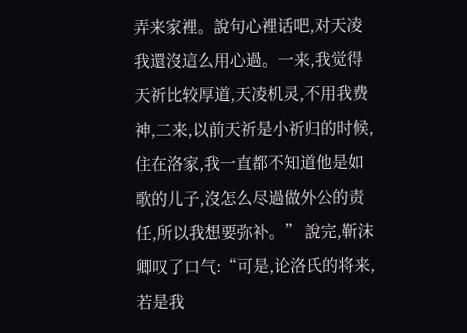弄来家裡。說句心裡话吧,对天凌我還沒這么用心過。一来,我觉得天祈比较厚道,天凌机灵,不用我费神,二来,以前天祈是小祈归的时候,住在洛家,我一直都不知道他是如歌的儿子,沒怎么尽過做外公的责任,所以我想要弥补。” 說完,靳沫卿叹了口气:“可是,论洛氏的将来,若是我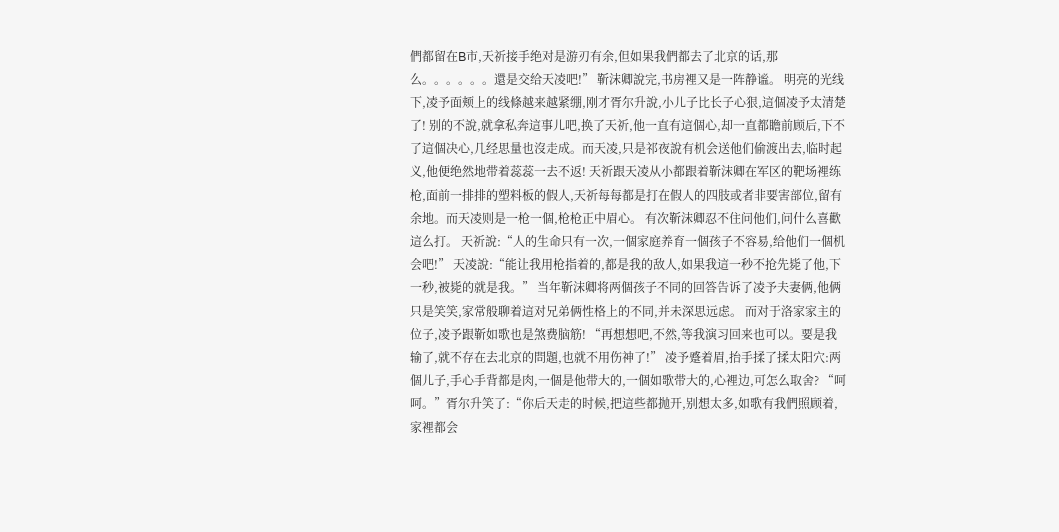們都留在B市,天祈接手绝对是游刃有余,但如果我們都去了北京的话,那么。。。。。。還是交给天凌吧!” 靳沫卿說完,书房裡又是一阵静谧。 明亮的光线下,凌予面颊上的线條越来越紧绷,刚才胥尔升說,小儿子比长子心狠,這個凌予太清楚了! 别的不說,就拿私奔這事儿吧,换了天祈,他一直有這個心,却一直都瞻前顾后,下不了這個决心,几经思量也沒走成。而天凌,只是祁夜說有机会送他们偷渡出去,临时起义,他便绝然地带着蕊蕊一去不返! 天祈跟天凌从小都跟着靳沫卿在军区的靶场裡练枪,面前一排排的塑料板的假人,天祈每每都是打在假人的四肢或者非要害部位,留有余地。而天凌则是一枪一個,枪枪正中眉心。 有次靳沫卿忍不住问他们,问什么喜歡這么打。 天祈說:“人的生命只有一次,一個家庭养育一個孩子不容易,给他们一個机会吧!” 天凌說:“能让我用枪指着的,都是我的敌人,如果我這一秒不抢先毙了他,下一秒,被毙的就是我。” 当年靳沫卿将两個孩子不同的回答告诉了凌予夫妻俩,他俩只是笑笑,家常般聊着這对兄弟俩性格上的不同,并未深思远虑。 而对于洛家家主的位子,凌予跟靳如歌也是煞费脑筋! “再想想吧,不然,等我演习回来也可以。要是我输了,就不存在去北京的問題,也就不用伤神了!” 凌予蹙着眉,抬手揉了揉太阳穴:两個儿子,手心手背都是肉,一個是他带大的,一個如歌带大的,心裡边,可怎么取舍? “呵呵。”胥尔升笑了:“你后天走的时候,把這些都抛开,别想太多,如歌有我們照顾着,家裡都会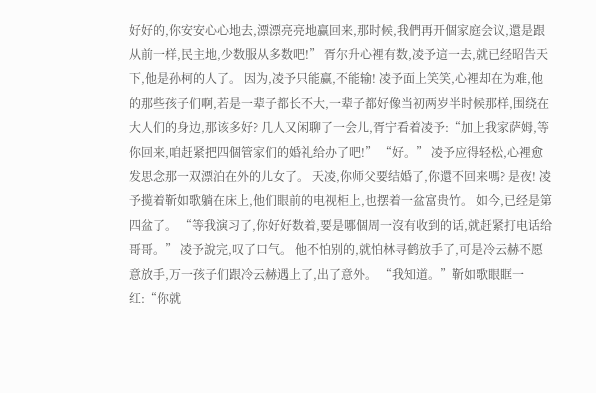好好的,你安安心心地去,漂漂亮亮地赢回来,那时候,我們再开個家庭会议,還是跟从前一样,民主地,少数服从多数吧!” 胥尔升心裡有数,凌予這一去,就已经昭告天下,他是孙柯的人了。 因为,凌予只能赢,不能输! 凌予面上笑笑,心裡却在为难,他的那些孩子们啊,若是一辈子都长不大,一辈子都好像当初两岁半时候那样,围绕在大人们的身边,那该多好? 几人又闲聊了一会儿,胥宁看着凌予:“加上我家萨姆,等你回来,咱赶紧把四個管家们的婚礼给办了吧!” “好。” 凌予应得轻松,心裡愈发思念那一双漂泊在外的儿女了。 天凌,你师父要结婚了,你還不回来嗎? 是夜! 凌予揽着靳如歌躺在床上,他们眼前的电视柜上,也摆着一盆富贵竹。 如今,已经是第四盆了。 “等我演习了,你好好数着,要是哪個周一沒有收到的话,就赶紧打电话给哥哥。” 凌予說完,叹了口气。 他不怕别的,就怕林寻鹤放手了,可是冷云赫不愿意放手,万一孩子们跟冷云赫遇上了,出了意外。 “我知道。”靳如歌眼眶一红:“你就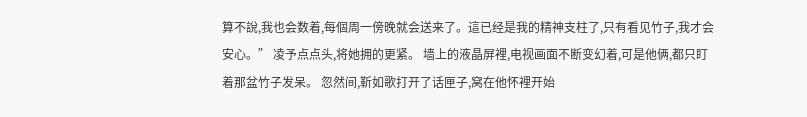算不說,我也会数着,每個周一傍晚就会送来了。這已经是我的精神支柱了,只有看见竹子,我才会安心。” 凌予点点头,将她拥的更紧。 墙上的液晶屏裡,电视画面不断变幻着,可是他俩,都只盯着那盆竹子发呆。 忽然间,靳如歌打开了话匣子,窝在他怀裡开始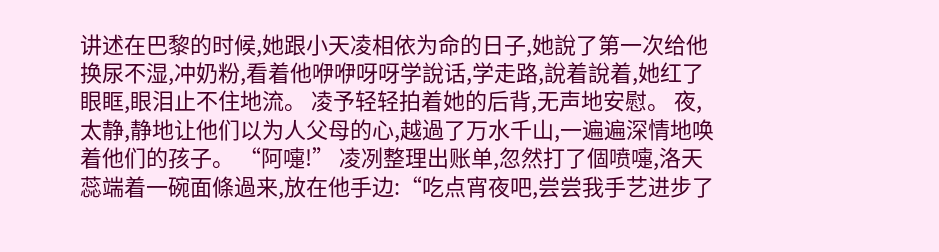讲述在巴黎的时候,她跟小天凌相依为命的日子,她說了第一次给他换尿不湿,冲奶粉,看着他咿咿呀呀学說话,学走路,說着說着,她红了眼眶,眼泪止不住地流。 凌予轻轻拍着她的后背,无声地安慰。 夜,太静,静地让他们以为人父母的心,越過了万水千山,一遍遍深情地唤着他们的孩子。 “阿嚏!” 凌冽整理出账单,忽然打了個喷嚏,洛天蕊端着一碗面條過来,放在他手边:“吃点宵夜吧,尝尝我手艺进步了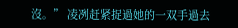沒。” 凌冽赶紧捉過她的一双手過去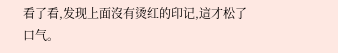看了看,发现上面沒有烫红的印记,這才松了口气。